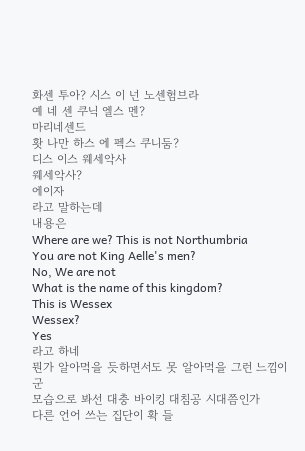화센 투아? 시스 이 넌 노센험브라
예 네 센 쿠닉 엘스 멘?
마리네센드
홧 나만 하스 에 펙스 쿠니둠?
디스 이스 웨세악사
웨세악사?
에이자
라고 말하는데
내용은
Where are we? This is not Northumbria
You are not King Aelle's men?
No, We are not
What is the name of this kingdom?
This is Wessex
Wessex?
Yes
라고 하네
뭔가 알아먹을 듯하면서도 못 알아먹을 그런 느낌이군
모습으로 봐선 대충 바이킹 대침공 시대쯤인가
다른 언어 쓰는 집단이 확 들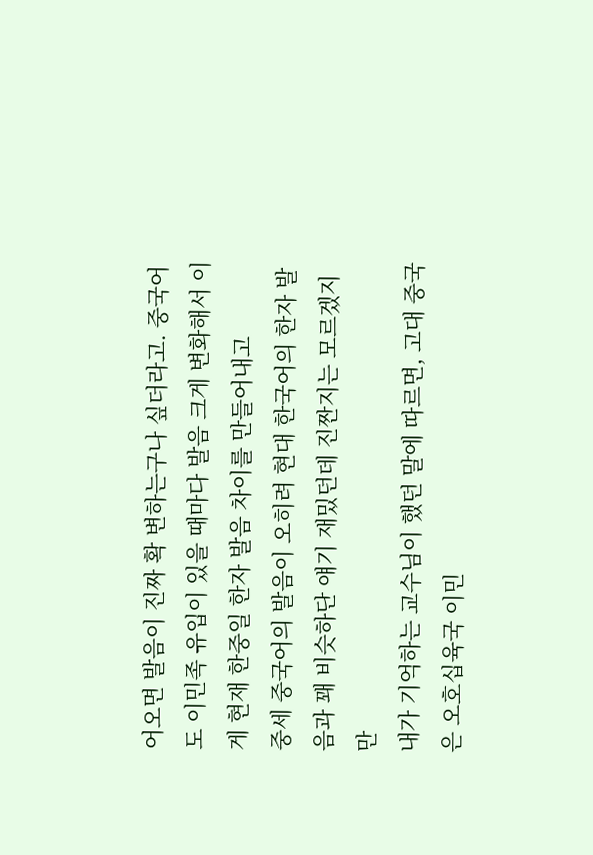어오면 발음이 진짜 확 변하는구나 싶더라고. 중국어도 이민족 유입이 있을 때마다 발음 크게 변화해서 이게 현재 한중일 한자 발음 차이를 만들어내고
중세 중국어의 발음이 오히려 현대 한국어의 한자 발음과 꽤 비슷하단 얘기 재밌던데 진짠지는 모르겠지만
내가 기억하는 교수님이 했던 말에 따르면, 고대 중국은 오호십육국 이민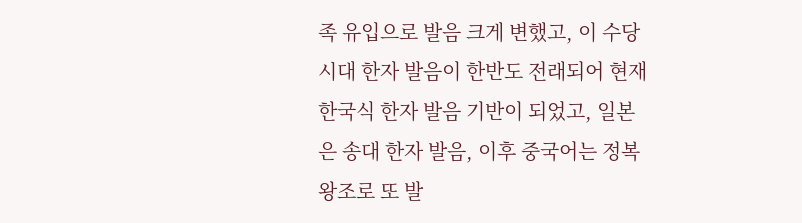족 유입으로 발음 크게 변했고, 이 수당시대 한자 발음이 한반도 전래되어 현재 한국식 한자 발음 기반이 되었고, 일본은 송대 한자 발음, 이후 중국어는 정복왕조로 또 발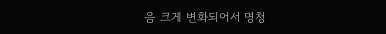음 크게 변화되어서 명청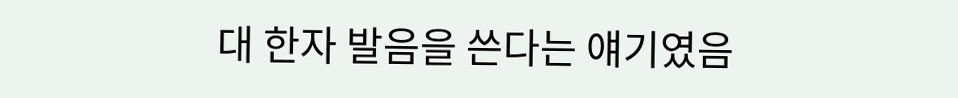대 한자 발음을 쓴다는 얘기였음